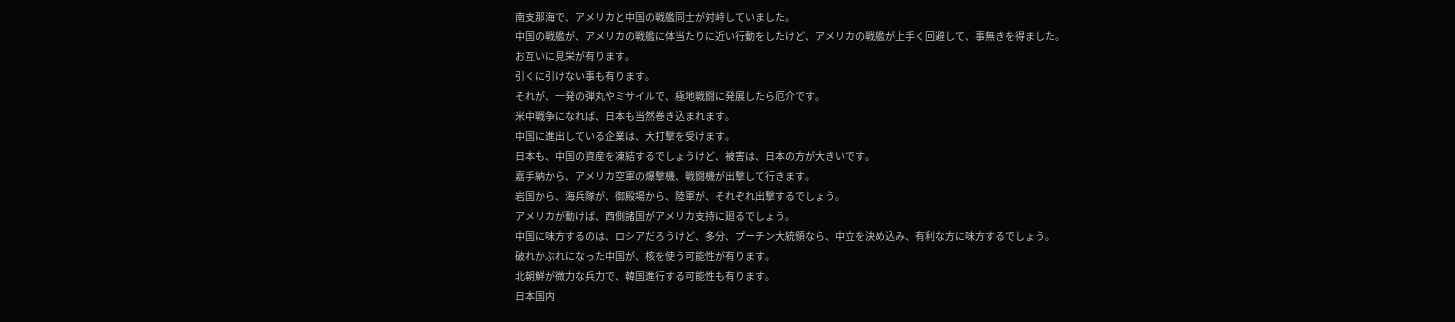南支那海で、アメリカと中国の戦艦同士が対峙していました。
中国の戦艦が、アメリカの戦艦に体当たりに近い行動をしたけど、アメリカの戦艦が上手く回避して、事無きを得ました。
お互いに見栄が有ります。
引くに引けない事も有ります。
それが、一発の弾丸やミサイルで、極地戦闘に発展したら厄介です。
米中戦争になれば、日本も当然巻き込まれます。
中国に進出している企業は、大打撃を受けます。
日本も、中国の資産を凍結するでしょうけど、被害は、日本の方が大きいです。
嘉手納から、アメリカ空軍の爆撃機、戦闘機が出撃して行きます。
岩国から、海兵隊が、御殿場から、陸軍が、それぞれ出撃するでしょう。
アメリカが動けば、西側諸国がアメリカ支持に廻るでしょう。
中国に味方するのは、ロシアだろうけど、多分、プーチン大統領なら、中立を決め込み、有利な方に味方するでしょう。
破れかぶれになった中国が、核を使う可能性が有ります。
北朝鮮が微力な兵力で、韓国進行する可能性も有ります。
日本国内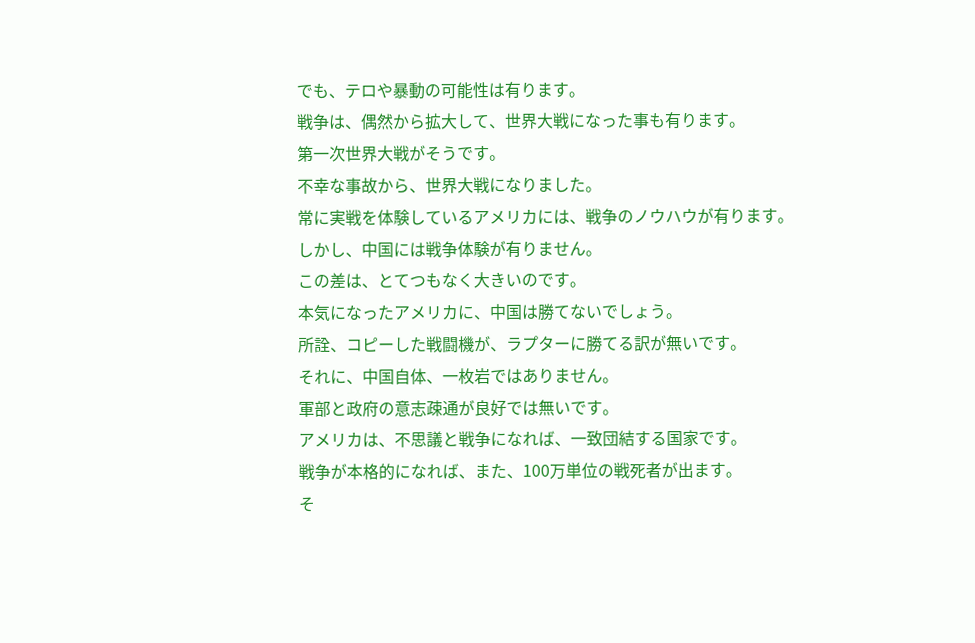でも、テロや暴動の可能性は有ります。
戦争は、偶然から拡大して、世界大戦になった事も有ります。
第一次世界大戦がそうです。
不幸な事故から、世界大戦になりました。
常に実戦を体験しているアメリカには、戦争のノウハウが有ります。
しかし、中国には戦争体験が有りません。
この差は、とてつもなく大きいのです。
本気になったアメリカに、中国は勝てないでしょう。
所詮、コピーした戦闘機が、ラプターに勝てる訳が無いです。
それに、中国自体、一枚岩ではありません。
軍部と政府の意志疎通が良好では無いです。
アメリカは、不思議と戦争になれば、一致団結する国家です。
戦争が本格的になれば、また、100万単位の戦死者が出ます。
そ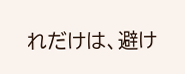れだけは、避け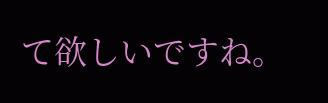て欲しいですね。